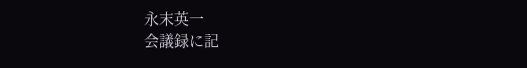永末英一
会議録に記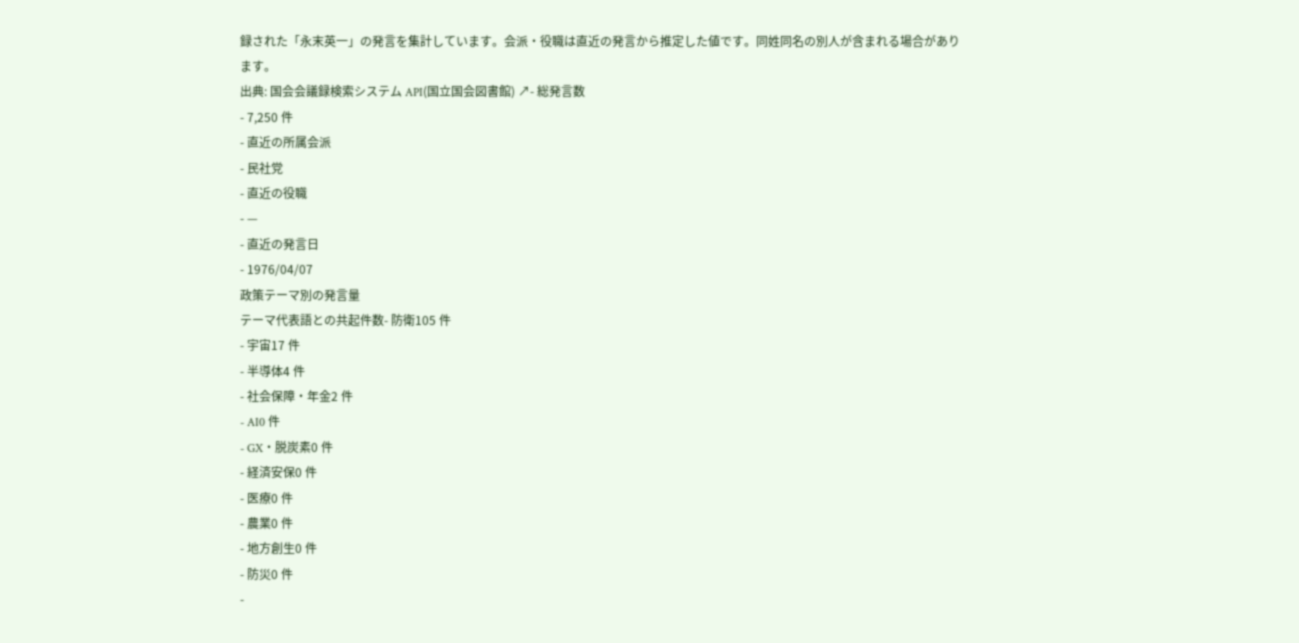録された「永末英一」の発言を集計しています。会派・役職は直近の発言から推定した値です。同姓同名の別人が含まれる場合があります。
出典: 国会会議録検索システム API(国立国会図書館) ↗- 総発言数
- 7,250 件
- 直近の所属会派
- 民社党
- 直近の役職
- —
- 直近の発言日
- 1976/04/07
政策テーマ別の発言量
テーマ代表語との共起件数- 防衛105 件
- 宇宙17 件
- 半導体4 件
- 社会保障・年金2 件
- AI0 件
- GX・脱炭素0 件
- 経済安保0 件
- 医療0 件
- 農業0 件
- 地方創生0 件
- 防災0 件
-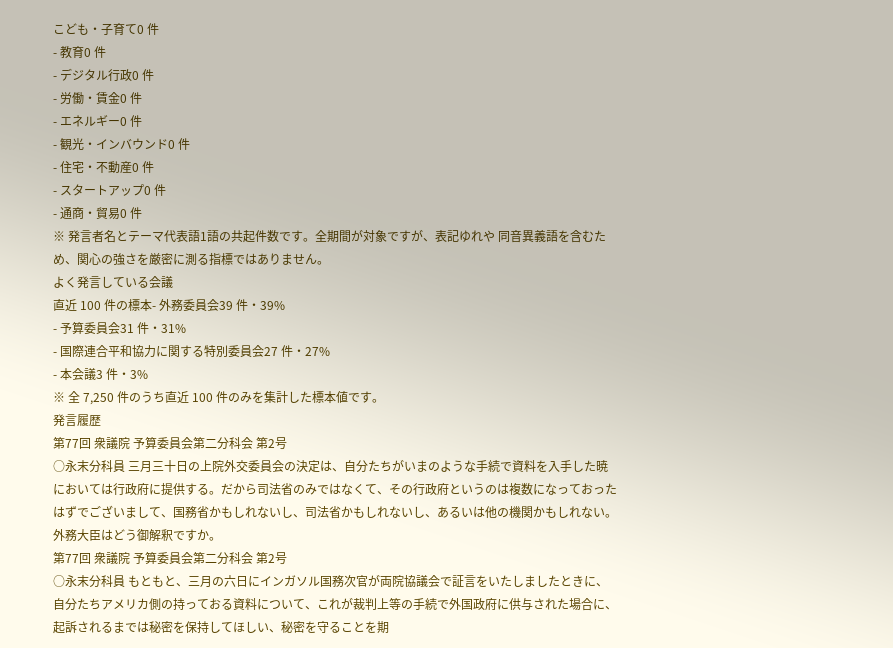こども・子育て0 件
- 教育0 件
- デジタル行政0 件
- 労働・賃金0 件
- エネルギー0 件
- 観光・インバウンド0 件
- 住宅・不動産0 件
- スタートアップ0 件
- 通商・貿易0 件
※ 発言者名とテーマ代表語1語の共起件数です。全期間が対象ですが、表記ゆれや 同音異義語を含むため、関心の強さを厳密に測る指標ではありません。
よく発言している会議
直近 100 件の標本- 外務委員会39 件・39%
- 予算委員会31 件・31%
- 国際連合平和協力に関する特別委員会27 件・27%
- 本会議3 件・3%
※ 全 7,250 件のうち直近 100 件のみを集計した標本値です。
発言履歴
第77回 衆議院 予算委員会第二分科会 第2号
○永末分科員 三月三十日の上院外交委員会の決定は、自分たちがいまのような手続で資料を入手した暁においては行政府に提供する。だから司法省のみではなくて、その行政府というのは複数になっておったはずでございまして、国務省かもしれないし、司法省かもしれないし、あるいは他の機関かもしれない。外務大臣はどう御解釈ですか。
第77回 衆議院 予算委員会第二分科会 第2号
○永末分科員 もともと、三月の六日にインガソル国務次官が両院協議会で証言をいたしましたときに、自分たちアメリカ側の持っておる資料について、これが裁判上等の手続で外国政府に供与された場合に、起訴されるまでは秘密を保持してほしい、秘密を守ることを期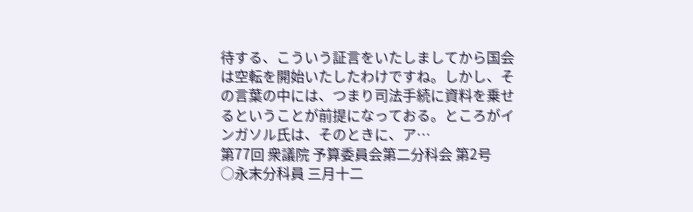待する、こういう証言をいたしましてから国会は空転を開始いたしたわけですね。しかし、その言葉の中には、つまり司法手続に資料を乗せるということが前提になっておる。ところがインガソル氏は、そのときに、ア…
第77回 衆議院 予算委員会第二分科会 第2号
○永末分科員 三月十二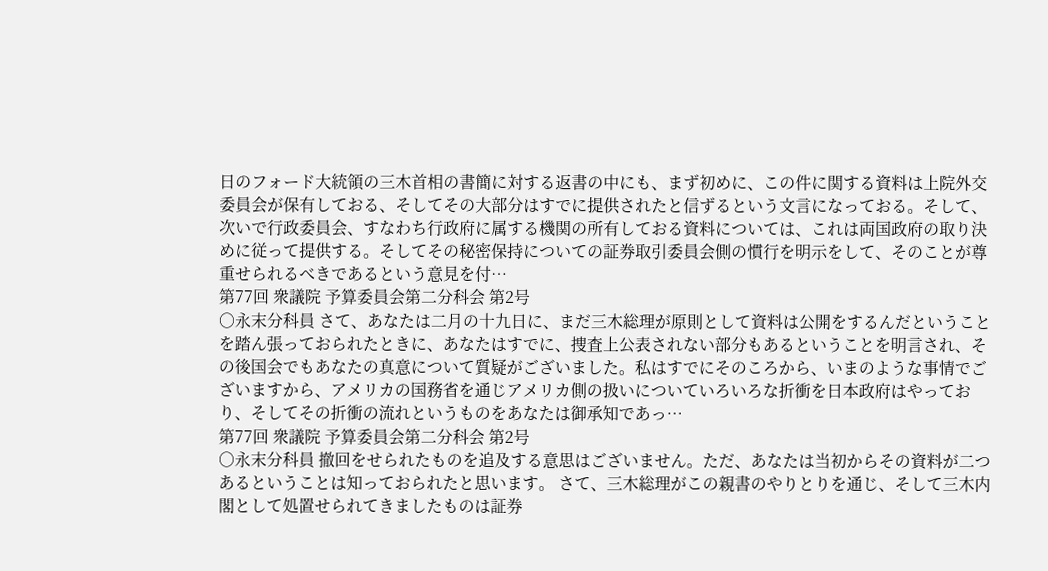日のフォード大統領の三木首相の書簡に対する返書の中にも、まず初めに、この件に関する資料は上院外交委員会が保有しておる、そしてその大部分はすでに提供されたと信ずるという文言になっておる。そして、次いで行政委員会、すなわち行政府に属する機関の所有しておる資料については、これは両国政府の取り決めに従って提供する。そしてその秘密保持についての証券取引委員会側の慣行を明示をして、そのことが尊重せられるべきであるという意見を付…
第77回 衆議院 予算委員会第二分科会 第2号
○永末分科員 さて、あなたは二月の十九日に、まだ三木総理が原則として資料は公開をするんだということを踏ん張っておられたときに、あなたはすでに、捜査上公表されない部分もあるということを明言され、その後国会でもあなたの真意について質疑がございました。私はすでにそのころから、いまのような事情でございますから、アメリカの国務省を通じアメリカ側の扱いについていろいろな折衝を日本政府はやっており、そしてその折衝の流れというものをあなたは御承知であっ…
第77回 衆議院 予算委員会第二分科会 第2号
○永末分科員 撤回をせられたものを追及する意思はございません。ただ、あなたは当初からその資料が二つあるということは知っておられたと思います。 さて、三木総理がこの親書のやりとりを通じ、そして三木内閣として処置せられてきましたものは証券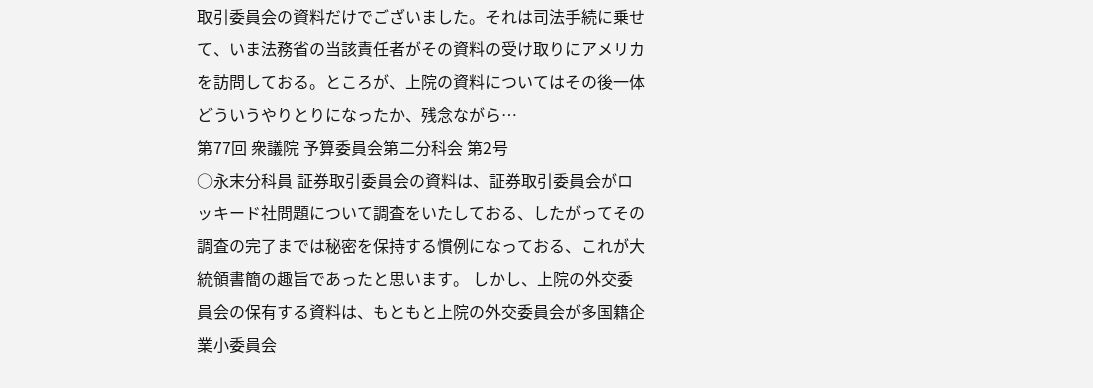取引委員会の資料だけでございました。それは司法手続に乗せて、いま法務省の当該責任者がその資料の受け取りにアメリカを訪問しておる。ところが、上院の資料についてはその後一体どういうやりとりになったか、残念ながら…
第77回 衆議院 予算委員会第二分科会 第2号
○永末分科員 証券取引委員会の資料は、証券取引委員会がロッキード社問題について調査をいたしておる、したがってその調査の完了までは秘密を保持する慣例になっておる、これが大統領書簡の趣旨であったと思います。 しかし、上院の外交委員会の保有する資料は、もともと上院の外交委員会が多国籍企業小委員会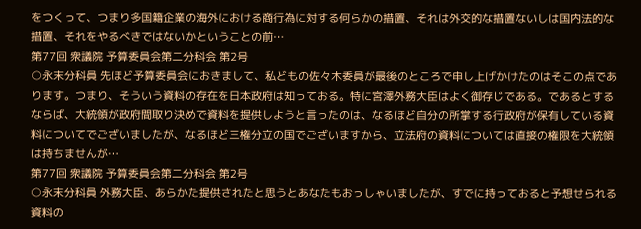をつくって、つまり多国籍企業の海外における商行為に対する何らかの措置、それは外交的な措置ないしは国内法的な措置、それをやるべきではないかということの前…
第77回 衆議院 予算委員会第二分科会 第2号
○永末分科員 先ほど予算委員会におきまして、私どもの佐々木委員が最後のところで申し上げかけたのはそこの点であります。つまり、そういう資料の存在を日本政府は知っておる。特に宮澤外務大臣はよく御存じである。であるとするならば、大統領が政府間取り決めで資料を提供しようと言ったのは、なるほど自分の所掌する行政府が保有している資料についてでございましたが、なるほど三権分立の国でございますから、立法府の資料については直接の権限を大統領は持ちませんが…
第77回 衆議院 予算委員会第二分科会 第2号
○永末分科員 外務大臣、あらかた提供されたと思うとあなたもおっしゃいましたが、すでに持っておると予想せられる資料の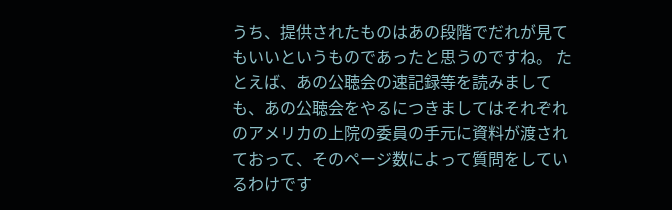うち、提供されたものはあの段階でだれが見てもいいというものであったと思うのですね。 たとえば、あの公聴会の速記録等を読みましても、あの公聴会をやるにつきましてはそれぞれのアメリカの上院の委員の手元に資料が渡されておって、そのページ数によって質問をしているわけです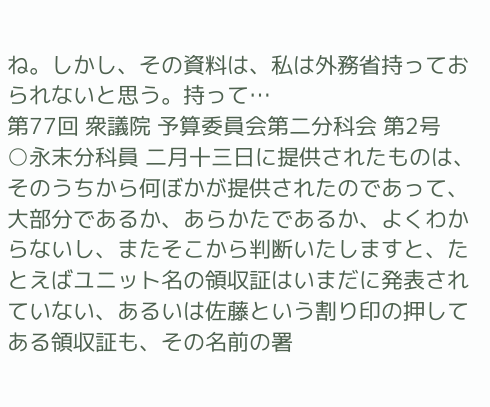ね。しかし、その資料は、私は外務省持っておられないと思う。持って…
第77回 衆議院 予算委員会第二分科会 第2号
○永末分科員 二月十三日に提供されたものは、そのうちから何ぼかが提供されたのであって、大部分であるか、あらかたであるか、よくわからないし、またそこから判断いたしますと、たとえばユニット名の領収証はいまだに発表されていない、あるいは佐藤という割り印の押してある領収証も、その名前の署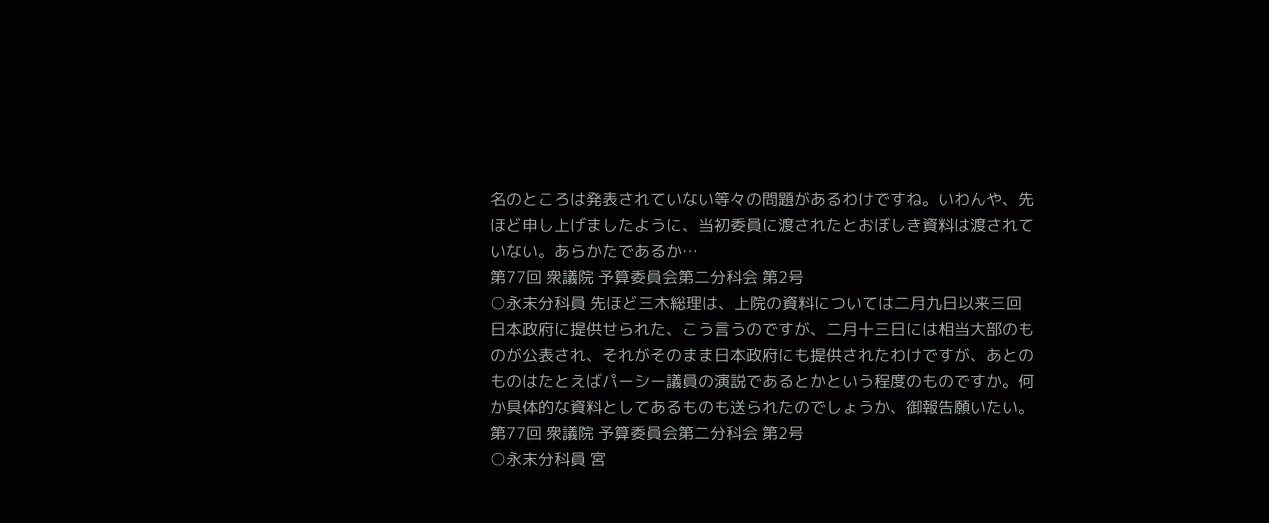名のところは発表されていない等々の問題があるわけですね。いわんや、先ほど申し上げましたように、当初委員に渡されたとおぼしき資料は渡されていない。あらかたであるか…
第77回 衆議院 予算委員会第二分科会 第2号
○永末分科員 先ほど三木総理は、上院の資料については二月九日以来三回日本政府に提供せられた、こう言うのですが、二月十三日には相当大部のものが公表され、それがそのまま日本政府にも提供されたわけですが、あとのものはたとえばパーシー議員の演説であるとかという程度のものですか。何か具体的な資料としてあるものも送られたのでしょうか、御報告願いたい。
第77回 衆議院 予算委員会第二分科会 第2号
○永末分科員 宮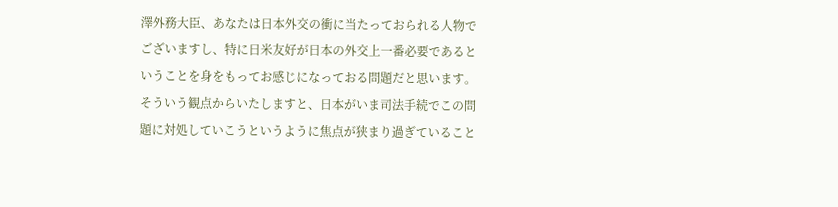澤外務大臣、あなたは日本外交の衝に当たっておられる人物でございますし、特に日米友好が日本の外交上一番必要であるということを身をもってお感じになっておる問題だと思います。そういう観点からいたしますと、日本がいま司法手続でこの問題に対処していこうというように焦点が狭まり過ぎていること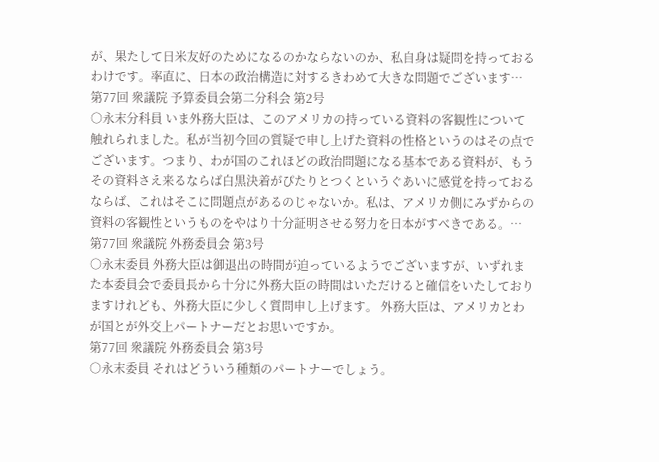が、果たして日米友好のためになるのかならないのか、私自身は疑問を持っておるわけです。率直に、日本の政治構造に対するきわめて大きな問題でございます…
第77回 衆議院 予算委員会第二分科会 第2号
○永末分科員 いま外務大臣は、このアメリカの持っている資料の客観性について触れられました。私が当初今回の質疑で申し上げた資料の性格というのはその点でございます。つまり、わが国のこれほどの政治問題になる基本である資料が、もうその資料さえ来るならば白黒決着がぴたりとつくというぐあいに感覚を持っておるならば、これはそこに問題点があるのじゃないか。私は、アメリカ側にみずからの資料の客観性というものをやはり十分証明させる努力を日本がすべきである。…
第77回 衆議院 外務委員会 第3号
○永末委員 外務大臣は御退出の時間が迫っているようでございますが、いずれまた本委員会で委員長から十分に外務大臣の時間はいただけると確信をいたしておりますけれども、外務大臣に少しく質問申し上げます。 外務大臣は、アメリカとわが国とが外交上パートナーだとお思いですか。
第77回 衆議院 外務委員会 第3号
○永末委員 それはどういう種類のパートナーでしょう。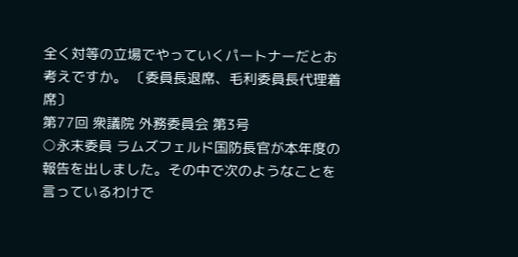全く対等の立場でやっていくパートナーだとお考えですか。 〔委員長退席、毛利委員長代理着席〕
第77回 衆議院 外務委員会 第3号
○永末委員 ラムズフェルド国防長官が本年度の報告を出しました。その中で次のようなことを言っているわけで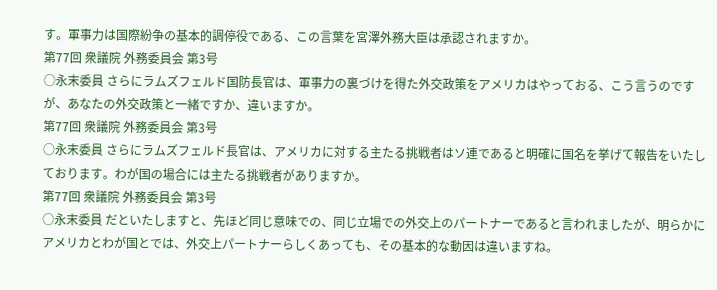す。軍事力は国際紛争の基本的調停役である、この言葉を宮澤外務大臣は承認されますか。
第77回 衆議院 外務委員会 第3号
○永末委員 さらにラムズフェルド国防長官は、軍事力の裏づけを得た外交政策をアメリカはやっておる、こう言うのですが、あなたの外交政策と一緒ですか、違いますか。
第77回 衆議院 外務委員会 第3号
○永末委員 さらにラムズフェルド長官は、アメリカに対する主たる挑戦者はソ連であると明確に国名を挙げて報告をいたしております。わが国の場合には主たる挑戦者がありますか。
第77回 衆議院 外務委員会 第3号
○永末委員 だといたしますと、先ほど同じ意味での、同じ立場での外交上のパートナーであると言われましたが、明らかにアメリカとわが国とでは、外交上パートナーらしくあっても、その基本的な動因は違いますね。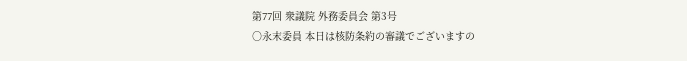第77回 衆議院 外務委員会 第3号
○永末委員 本日は核防条約の審議でございますの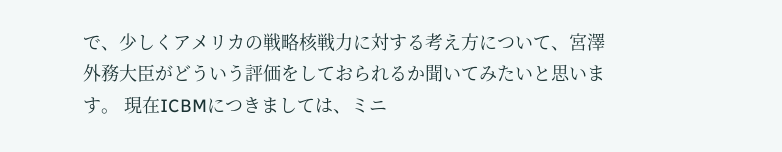で、少しくアメリカの戦略核戦力に対する考え方について、宮澤外務大臣がどういう評価をしておられるか聞いてみたいと思います。 現在ICBMにつきましては、ミニ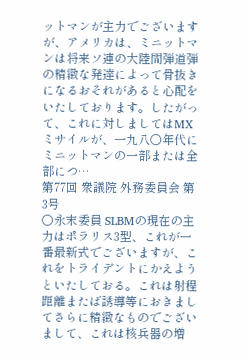ットマンが主力でございますが、アメリカは、ミニットマンは将来ソ連の大陸間弾道弾の精緻な発達によって骨抜きになるおそれがあると心配をいたしております。したがって、これに対しましてはMXミサイルが、一九八〇年代にミニットマンの一部または全部につ…
第77回 衆議院 外務委員会 第3号
○永末委員 SLBMの現在の主力はポラリス3型、これが一番最新式でございますが、これをトライデントにかえようといたしておる。これは射程距離またば誘導等におきましてさらに精緻なものでございまして、これは核兵器の増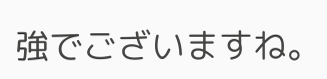強でございますね。